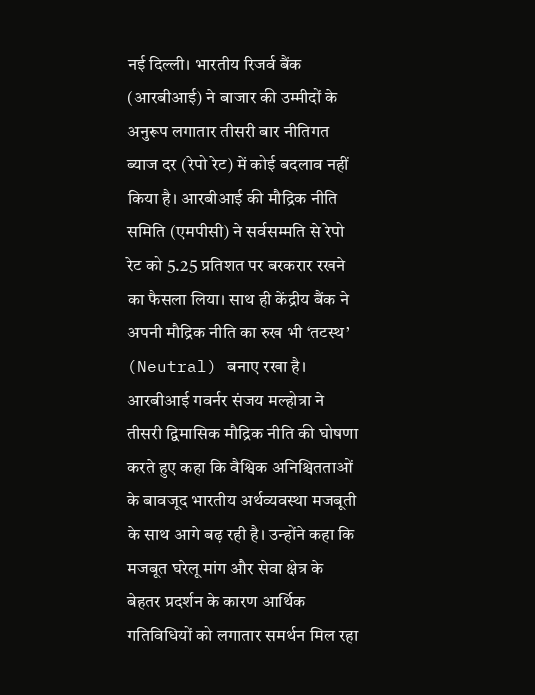नई दिल्ली। भारतीय रिजर्व बैंक (आरबीआई) ने बाजार की उम्मीदों के अनुरूप लगातार तीसरी बार नीतिगत ब्याज दर (रेपो रेट) में कोई बदलाव नहीं किया है। आरबीआई की मौद्रिक नीति समिति (एमपीसी) ने सर्वसम्मति से रेपो रेट को 5.25 प्रतिशत पर बरकरार रखने का फैसला लिया। साथ ही केंद्रीय बैंक ने अपनी मौद्रिक नीति का रुख भी ‘तटस्थ’ (Neutral) बनाए रखा है।
आरबीआई गवर्नर संजय मल्होत्रा ने तीसरी द्विमासिक मौद्रिक नीति की घोषणा करते हुए कहा कि वैश्विक अनिश्चितताओं के बावजूद भारतीय अर्थव्यवस्था मजबूती के साथ आगे बढ़ रही है। उन्होंने कहा कि मजबूत घरेलू मांग और सेवा क्षेत्र के बेहतर प्रदर्शन के कारण आर्थिक गतिविधियों को लगातार समर्थन मिल रहा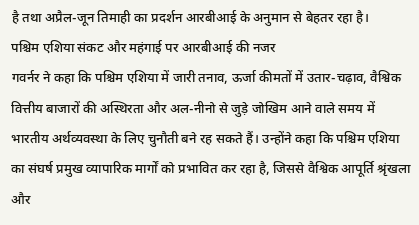है तथा अप्रैल-जून तिमाही का प्रदर्शन आरबीआई के अनुमान से बेहतर रहा है।
पश्चिम एशिया संकट और महंगाई पर आरबीआई की नजर
गवर्नर ने कहा कि पश्चिम एशिया में जारी तनाव, ऊर्जा कीमतों में उतार-चढ़ाव, वैश्विक वित्तीय बाजारों की अस्थिरता और अल-नीनो से जुड़े जोखिम आने वाले समय में भारतीय अर्थव्यवस्था के लिए चुनौती बने रह सकते हैं। उन्होंने कहा कि पश्चिम एशिया का संघर्ष प्रमुख व्यापारिक मार्गों को प्रभावित कर रहा है, जिससे वैश्विक आपूर्ति श्रृंखला और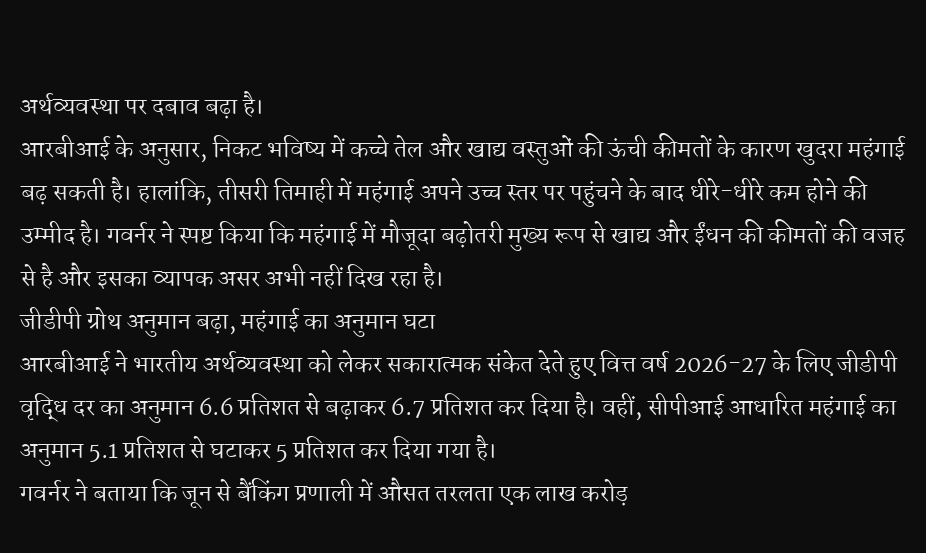अर्थव्यवस्था पर दबाव बढ़ा है।
आरबीआई के अनुसार, निकट भविष्य में कच्चे तेल और खाद्य वस्तुओं की ऊंची कीमतों के कारण खुदरा महंगाई बढ़ सकती है। हालांकि, तीसरी तिमाही में महंगाई अपने उच्च स्तर पर पहुंचने के बाद धीरे-धीरे कम होने की उम्मीद है। गवर्नर ने स्पष्ट किया कि महंगाई में मौजूदा बढ़ोतरी मुख्य रूप से खाद्य और ईंधन की कीमतों की वजह से है और इसका व्यापक असर अभी नहीं दिख रहा है।
जीडीपी ग्रोथ अनुमान बढ़ा, महंगाई का अनुमान घटा
आरबीआई ने भारतीय अर्थव्यवस्था को लेकर सकारात्मक संकेत देते हुए वित्त वर्ष 2026-27 के लिए जीडीपी वृद्धि दर का अनुमान 6.6 प्रतिशत से बढ़ाकर 6.7 प्रतिशत कर दिया है। वहीं, सीपीआई आधारित महंगाई का अनुमान 5.1 प्रतिशत से घटाकर 5 प्रतिशत कर दिया गया है।
गवर्नर ने बताया कि जून से बैंकिंग प्रणाली में औसत तरलता एक लाख करोड़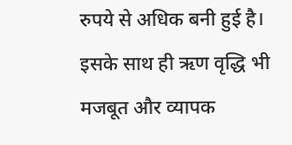रुपये से अधिक बनी हुई है। इसके साथ ही ऋण वृद्धि भी मजबूत और व्यापक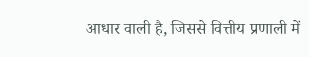आधार वाली है, जिससे वित्तीय प्रणाली में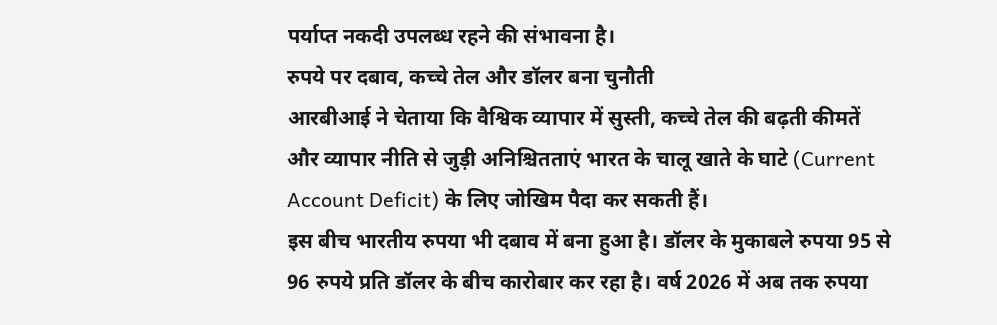पर्याप्त नकदी उपलब्ध रहने की संभावना है।
रुपये पर दबाव, कच्चे तेल और डॉलर बना चुनौती
आरबीआई ने चेताया कि वैश्विक व्यापार में सुस्ती, कच्चे तेल की बढ़ती कीमतें और व्यापार नीति से जुड़ी अनिश्चितताएं भारत के चालू खाते के घाटे (Current Account Deficit) के लिए जोखिम पैदा कर सकती हैं।
इस बीच भारतीय रुपया भी दबाव में बना हुआ है। डॉलर के मुकाबले रुपया 95 से 96 रुपये प्रति डॉलर के बीच कारोबार कर रहा है। वर्ष 2026 में अब तक रुपया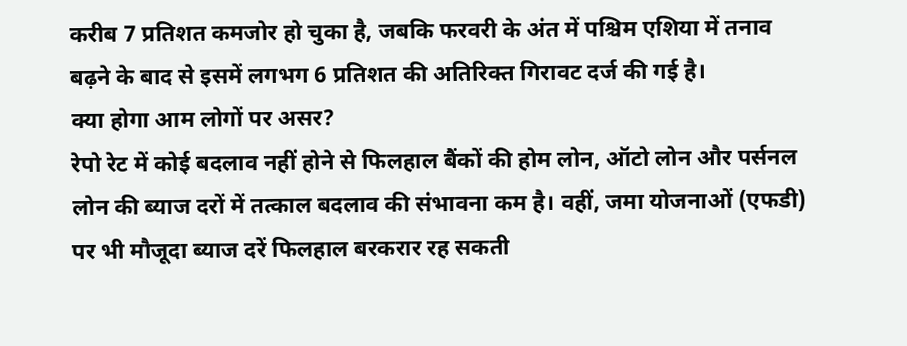करीब 7 प्रतिशत कमजोर हो चुका है, जबकि फरवरी के अंत में पश्चिम एशिया में तनाव बढ़ने के बाद से इसमें लगभग 6 प्रतिशत की अतिरिक्त गिरावट दर्ज की गई है।
क्या होगा आम लोगों पर असर?
रेपो रेट में कोई बदलाव नहीं होने से फिलहाल बैंकों की होम लोन, ऑटो लोन और पर्सनल लोन की ब्याज दरों में तत्काल बदलाव की संभावना कम है। वहीं, जमा योजनाओं (एफडी) पर भी मौजूदा ब्याज दरें फिलहाल बरकरार रह सकती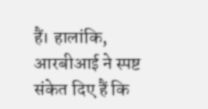हैं। हालांकि, आरबीआई ने स्पष्ट संकेत दिए हैं कि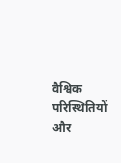वैश्विक परिस्थितियों और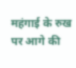महंगाई के रुख पर आगे की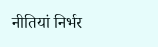नीतियां निर्भर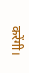करेंगी।